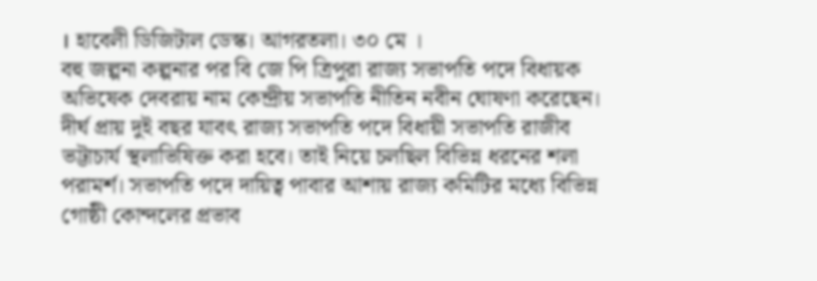। হাবেলী ডিজিটাল ডেস্ক। আগরতলা। ৩০ মে ।
বহু জল্পনা কল্পনার পর বি জে পি ত্রিপুরা রাজ্য সভাপতি পদে বিধায়ক অভিষেক দেবরায় নাম কেন্দ্রীয় সভাপতি নীতিন নবীন ঘোষণা করেছেন।
দীর্ঘ প্রায় দুই বছর যাবৎ রাজ্য সভাপতি পদে বিধায়ী সভাপতি রাজীব ভট্টাচার্য স্থলাভিষিক্ত করা হবে। তাই নিয়ে চলছিল বিভিন্ন ধরনের শলা পরামর্শ। সভাপতি পদে দায়িত্ব পাবার আশায় রাজ্য কমিটির মধ্যে বিভিন্ন গোষ্ঠী কোন্দলের প্রভাব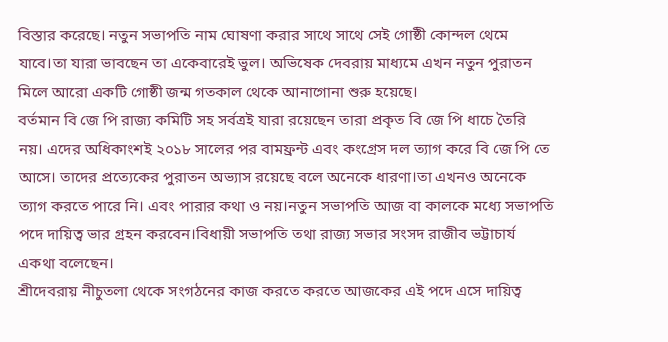বিস্তার করেছে। নতুন সভাপতি নাম ঘোষণা করার সাথে সাথে সেই গোষ্ঠী কোন্দল থেমে যাবে।তা যারা ভাবছেন তা একেবারেই ভুল। অভিষেক দেবরায় মাধ্যমে এখন নতুন পুরাতন মিলে আরো একটি গোষ্ঠী জন্ম গতকাল থেকে আনাগোনা শুরু হয়েছে।
বর্তমান বি জে পি রাজ্য কমিটি সহ সর্বত্রই যারা রয়েছেন তারা প্রকৃত বি জে পি ধাচে তৈরি নয়। এদের অধিকাংশই ২০১৮ সালের পর বামফ্রন্ট এবং কংগ্রেস দল ত্যাগ করে বি জে পি তে আসে। তাদের প্রত্যেকের পুরাতন অভ্যাস রয়েছে বলে অনেকে ধারণা।তা এখনও অনেকে ত্যাগ করতে পারে নি। এবং পারার কথা ও নয়।নতুন সভাপতি আজ বা কালকে মধ্যে সভাপতি পদে দায়িত্ব ভার গ্ৰহন করবেন।বিধায়ী সভাপতি তথা রাজ্য সভার সংসদ রাজীব ভট্টাচার্য একথা বলেছেন।
শ্রীদেবরায় নীচুতলা থেকে সংগঠনের কাজ করতে করতে আজকের এই পদে এসে দায়িত্ব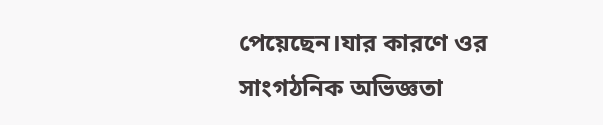পেয়েছেন।যার কারণে ওর সাংগঠনিক অভিজ্ঞতা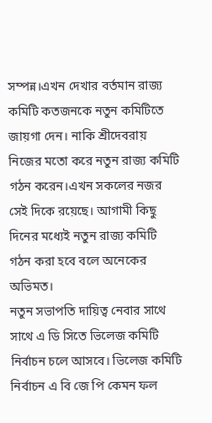সম্পন্ন।এখন দেখার বর্তমান রাজ্য কমিটি কতজনকে নতুন কমিটিতে জায়গা দেন। নাকি শ্রীদেবরায় নিজের মতো করে নতুন রাজ্য কমিটি গঠন করেন।এখন সকলের নজর সেই দিকে রয়েছে। আগামী কিছু দিনের মধ্যেই নতুন রাজ্য কমিটি গঠন করা হবে বলে অনেকের অভিমত।
নতুন সভাপতি দায়িত্ব নেবার সাথে সাথে এ ডি সিতে ভিলেজ কমিটি নির্বাচন চলে আসবে। ভিলেজ কমিটি নির্বাচন এ বি জে পি কেমন ফল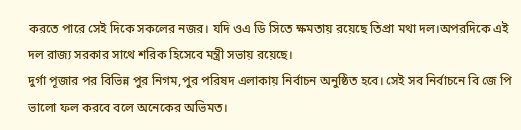করতে পারে সেই দিকে সকলের নজর। যদি ওএ ডি সিতে ক্ষমতায় রয়েছে তিপ্রা মথা দল।অপরদিকে এই দল রাজ্য সরকার সাথে শরিক হিসেবে মন্ত্রী সভায় রয়েছে।
দুর্গা পূজার পর বিভিন্ন পুর নিগম,পুর পরিষদ এলাকায় নির্বাচন অনুষ্ঠিত হবে। সেই সব নির্বাচনে বি জে পি ভালো ফল করবে বলে অনেকের অভিমত।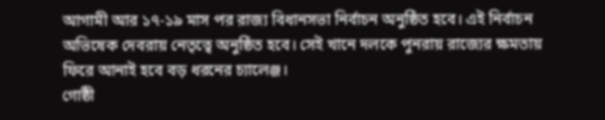আগামী আর ১৭-১৯ মাস পর রাজ্য বিধানসভা নির্বাচন অনুষ্ঠিত হবে। এই নির্বাচন অভিষেক দেবরায় নেতৃত্বে অনুষ্ঠিত হবে। সেই খানে দলকে পুনরায় রাজ্যের ক্ষমতায় ফিরে আনাই হবে বড় ধরনের চ্যালেঞ্জ।
গোষ্ঠী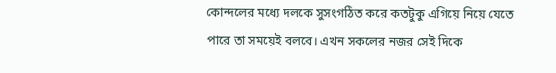কোন্দলের মধ্যে দলকে সুসংগঠিত করে কতটুকু এগিয়ে নিয়ে যেতে পারে তা সময়েই বলবে। এখন সকলের নজর সেই দিকে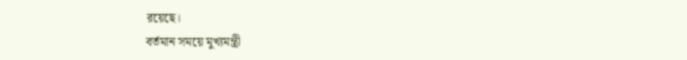রয়েছে।
বর্তমান সময়ে মুখ্যমন্ত্রী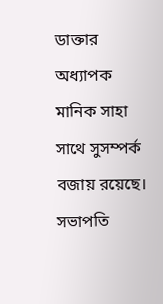ডাক্তার অধ্যাপক মানিক সাহা সাথে সুসম্পর্ক বজায় রয়েছে। সভাপতি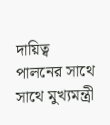দায়িত্ব পালনের সাথে সাথে মুখ্যমন্ত্রী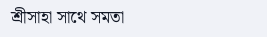শ্রীসাহা সাথে সমতা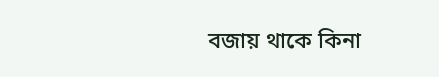বজায় থাকে কিনা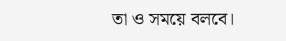তা ও সময়ে বলবে।